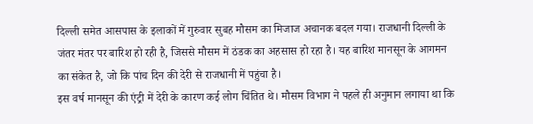दिल्ली समेत आसपास के इलाकों में गुरुवार सुबह मौसम का मिजाज अचानक बदल गया। राजधानी दिल्ली के जंतर मंतर पर बारिश हो रही है, जिससे मौसम में ठंडक का अहसास हो रहा है। यह बारिश मानसून के आगमन का संकेत है, जो कि पांच दिन की देरी से राजधानी में पहुंचा है।
इस वर्ष मानसून की एंट्री में देरी के कारण कई लोग चिंतित थे। मौसम विभाग ने पहले ही अनुमान लगाया था कि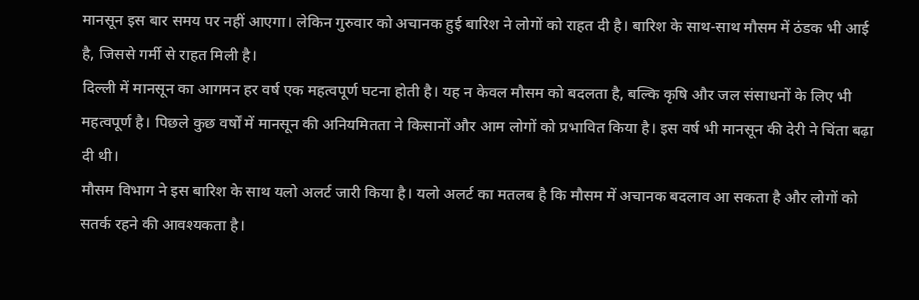मानसून इस बार समय पर नहीं आएगा। लेकिन गुरुवार को अचानक हुई बारिश ने लोगों को राहत दी है। बारिश के साथ-साथ मौसम में ठंडक भी आई है, जिससे गर्मी से राहत मिली है।
दिल्ली में मानसून का आगमन हर वर्ष एक महत्वपूर्ण घटना होती है। यह न केवल मौसम को बदलता है, बल्कि कृषि और जल संसाधनों के लिए भी महत्वपूर्ण है। पिछले कुछ वर्षों में मानसून की अनियमितता ने किसानों और आम लोगों को प्रभावित किया है। इस वर्ष भी मानसून की देरी ने चिंता बढ़ा दी थी।
मौसम विभाग ने इस बारिश के साथ यलो अलर्ट जारी किया है। यलो अलर्ट का मतलब है कि मौसम में अचानक बदलाव आ सकता है और लोगों को सतर्क रहने की आवश्यकता है।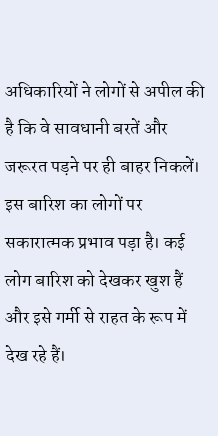अधिकारियों ने लोगों से अपील की है कि वे सावधानी बरतें और जरूरत पड़ने पर ही बाहर निकलें।
इस बारिश का लोगों पर सकारात्मक प्रभाव पड़ा है। कई लोग बारिश को देखकर खुश हैं और इसे गर्मी से राहत के रूप में देख रहे हैं।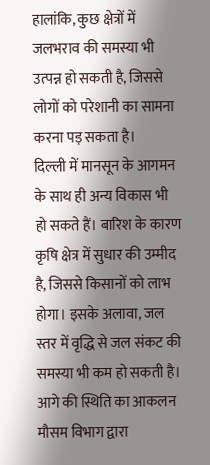हालांकि, कुछ क्षेत्रों में जलभराव की समस्या भी उत्पन्न हो सकती है, जिससे लोगों को परेशानी का सामना करना पड़ सकता है।
दिल्ली में मानसून के आगमन के साथ ही अन्य विकास भी हो सकते हैं। बारिश के कारण कृषि क्षेत्र में सुधार की उम्मीद है, जिससे किसानों को लाभ होगा। इसके अलावा, जल स्तर में वृद्धि से जल संकट की समस्या भी कम हो सकती है।
आगे की स्थिति का आकलन मौसम विभाग द्वारा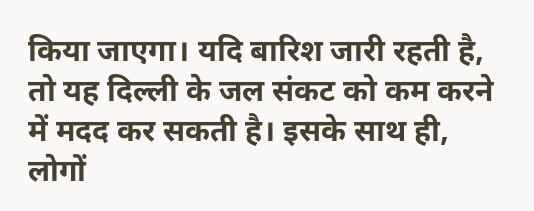किया जाएगा। यदि बारिश जारी रहती है, तो यह दिल्ली के जल संकट को कम करने में मदद कर सकती है। इसके साथ ही, लोगों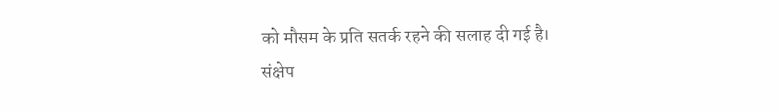को मौसम के प्रति सतर्क रहने की सलाह दी गई है।
संक्षेप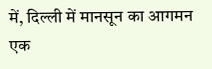में, दिल्ली में मानसून का आगमन एक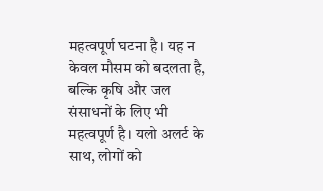महत्वपूर्ण घटना है। यह न केवल मौसम को बदलता है, बल्कि कृषि और जल संसाधनों के लिए भी महत्वपूर्ण है। यलो अलर्ट के साथ, लोगों को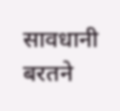सावधानी बरतने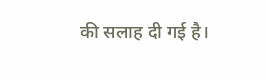की सलाह दी गई है।